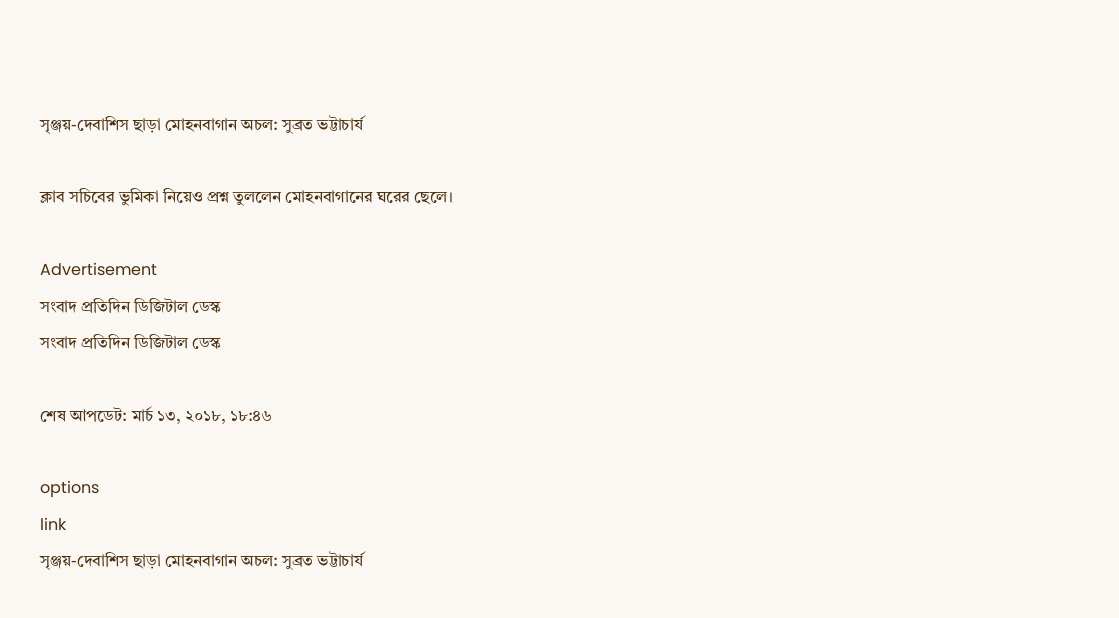সৃঞ্জয়-দেবাশিস ছাড়া মোহনবাগান অচল: সুব্রত ভট্টাচার্য

ক্লাব সচিবের ভুমিকা নিয়েও প্রশ্ন তুললেন মোহনবাগানের ঘরের ছেলে।

Advertisement
সংবাদ প্রতিদিন ডিজিটাল ডেস্ক
সংবাদ প্রতিদিন ডিজিটাল ডেস্ক

শেষ আপডেট: মার্চ ১৩, ২০১৮, ১৮:৪৬

options
link
সৃঞ্জয়-দেবাশিস ছাড়া মোহনবাগান অচল: সুব্রত ভট্টাচার্য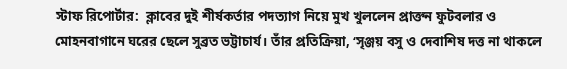স্টাফ রিপোর্টার:  ক্লাবের দুই শীর্ষকর্তার পদত্যাগ নিয়ে মুখ খুললেন প্রাক্তন ফুটবলার ও মোহনবাগানে ঘরের ছেলে সুব্রত ভট্টাচার্য। তাঁর প্রতিক্রিয়া, ‘সৃঞ্জয় বসু ও দেবাশিষ দত্ত না থাকলে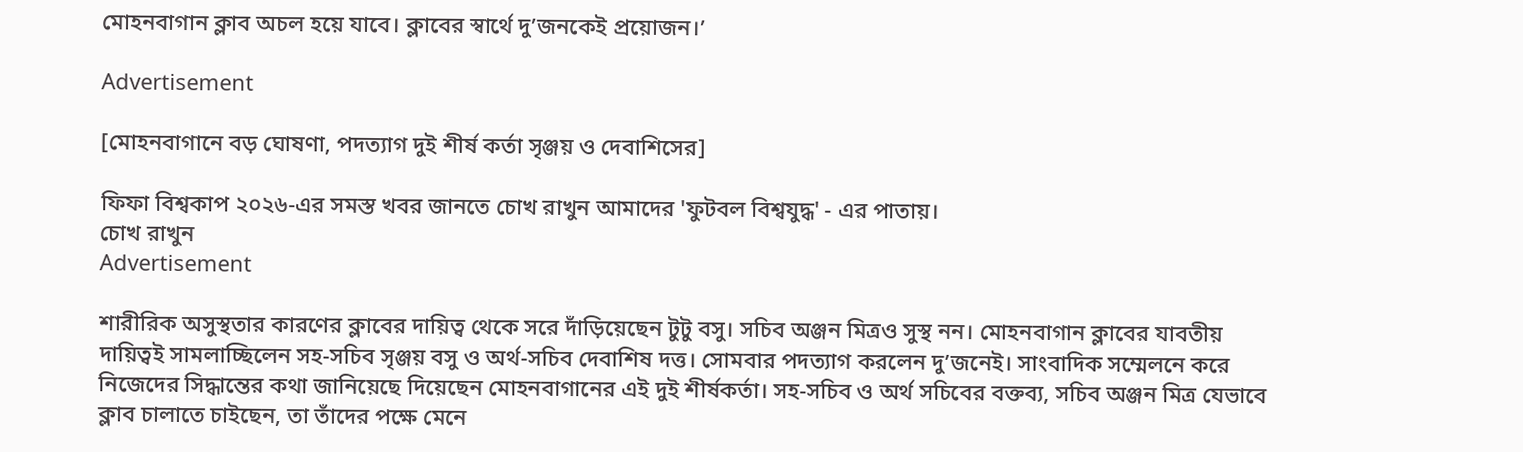মোহনবাগান ক্লাব অচল হয়ে যাবে। ক্লাবের স্বার্থে দু’জনকেই প্রয়োজন।’

Advertisement

[মোহনবাগানে বড় ঘোষণা, পদত্যাগ দুই শীর্ষ কর্তা সৃঞ্জয় ও দেবাশিসের]

ফিফা বিশ্বকাপ ২০২৬-এর সমস্ত খবর জানতে চোখ রাখুন আমাদের 'ফুটবল বিশ্বযুদ্ধ' - এর পাতায়।
চোখ রাখুন
Advertisement

শারীরিক অসুস্থতার কারণের ক্লাবের দায়িত্ব থেকে সরে দাঁড়িয়েছেন টুটু বসু। সচিব অঞ্জন মিত্রও সুস্থ নন। মোহনবাগান ক্লাবের যাবতীয় দায়িত্বই সামলাচ্ছিলেন সহ-সচিব সৃঞ্জয় বসু ও অর্থ-সচিব দেবাশিষ দত্ত। সোমবার পদত্যাগ করলেন দু’জনেই। সাংবাদিক সম্মেলনে করে নিজেদের সিদ্ধান্তের কথা জানিয়েছে দিয়েছেন মোহনবাগানের এই দুই শীর্ষকর্তা। সহ-সচিব ও অর্থ সচিবের বক্তব্য, সচিব অঞ্জন মিত্র যেভাবে ক্লাব চালাতে চাইছেন, তা তাঁদের পক্ষে মেনে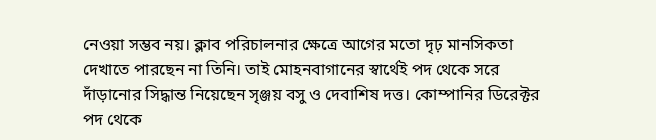নেওয়া সম্ভব নয়। ক্লাব পরিচালনার ক্ষেত্রে আগের মতো দৃঢ় মানসিকতা দেখাতে পারছেন না তিনি। তাই মোহনবাগানের স্বার্থেই পদ থেকে সরে দাঁড়ানোর সিদ্ধান্ত নিয়েছেন সৃঞ্জয় বসু ও দেবাশিষ দত্ত। কোম্পানির ডিরেক্টর পদ থেকে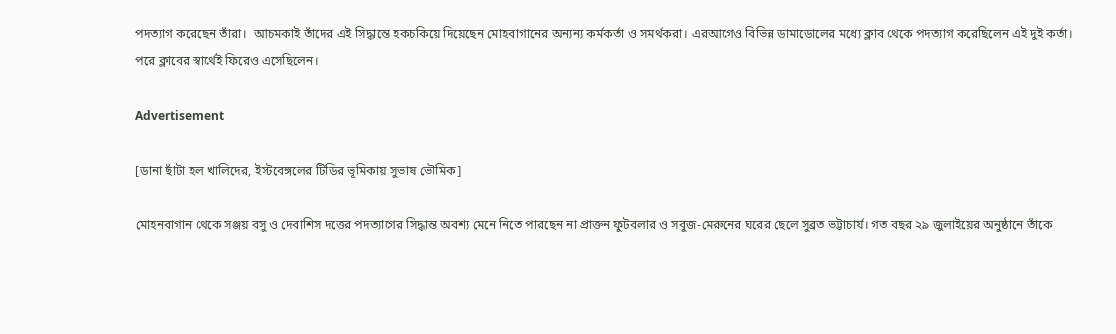পদত্যাগ করেছেন তাঁরা।  আচমকাই তাঁদের এই সিদ্ধান্তে হকচকিয়ে দিয়েছেন মোহবাগানের অন্যন্য কর্মকর্তা ও সমর্থকরা। এরআগেও বিভিন্ন ডামাডোলের মধ্যে ক্লাব থেকে পদত্যাগ করেছিলেন এই দুই কর্তা। পরে ক্লাবের স্বার্থেই ফিরেও এসেছিলেন।

Advertisement

[ডানা ছাঁটা হল খালিদের, ইস্টবেঙ্গলের টিডির ভূমিকায় সুভাষ ভৌমিক]

মোহনবাগান থেকে সঞ্জয় বসু ও দেবাশিস দত্তের পদত্যাগের সিদ্ধান্ত অবশ্য মেনে নিতে পারছেন না প্রাক্তন ফুটবলার ও সবুজ-মেরুনের ঘরের ছেলে সুব্রত ভট্টাচার্য। গত বছর ২৯ জুলাইয়ের অনুষ্ঠানে তাঁকে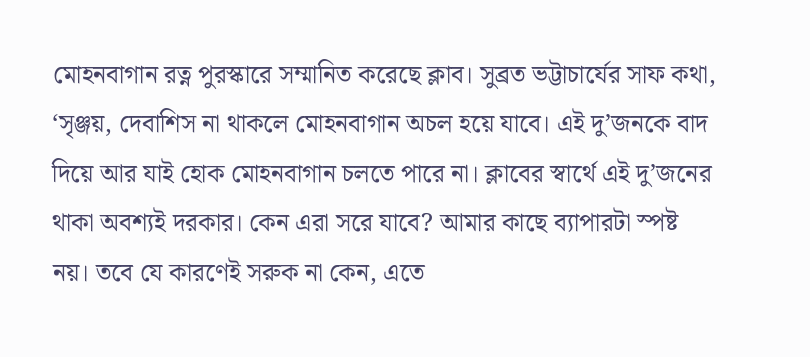মোহনবাগান রত্ন পুরস্কারে সম্মানিত করেছে ক্লাব। সুব্রত ভট্টাচার্যের সাফ কথা, ‘সৃঞ্জয়, দেবাশিস না থাকলে মোহনবাগান অচল হয়ে যাবে। এই দু’জনকে বাদ দিয়ে আর যাই হোক মোহনবাগান চলতে পারে না। ক্লাবের স্বার্থে এই দু’জনের থাকা অবশ্যই দরকার। কেন এরা সরে যাবে? আমার কাছে ব্যাপারটা স্পষ্ট নয়। তবে যে কারণেই সরুক না কেন, এতে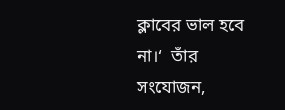ক্লাবের ভাল হবে না।‘  তাঁর সংযোজন,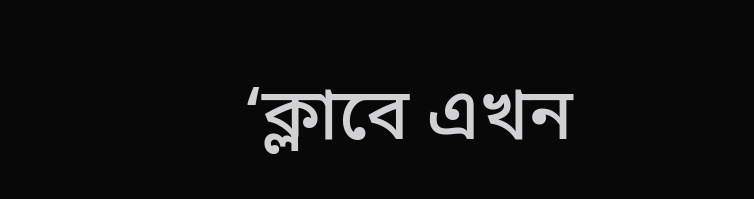‘ক্লাবে এখন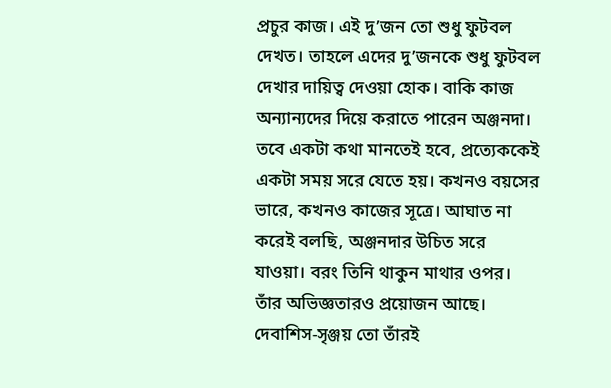প্রচুর কাজ। এই দু’জন তো শুধু ফুটবল দেখত। তাহলে এদের দু’জনকে শুধু ফুটবল দেখার দায়িত্ব দেওয়া হোক। বাকি কাজ অন্যান্যদের দিয়ে করাতে পারেন অঞ্জনদা। তবে একটা কথা মানতেই হবে, প্রত্যেককেই একটা সময় সরে যেতে হয়। কখনও বয়সের ভারে, কখনও কাজের সূত্রে। আঘাত না করেই বলছি, অঞ্জনদার উচিত সরে যাওয়া। বরং তিনি থাকুন মাথার ওপর। তাঁর অভিজ্ঞতারও প্রয়োজন আছে।  দেবাশিস-সৃঞ্জয় তো তাঁরই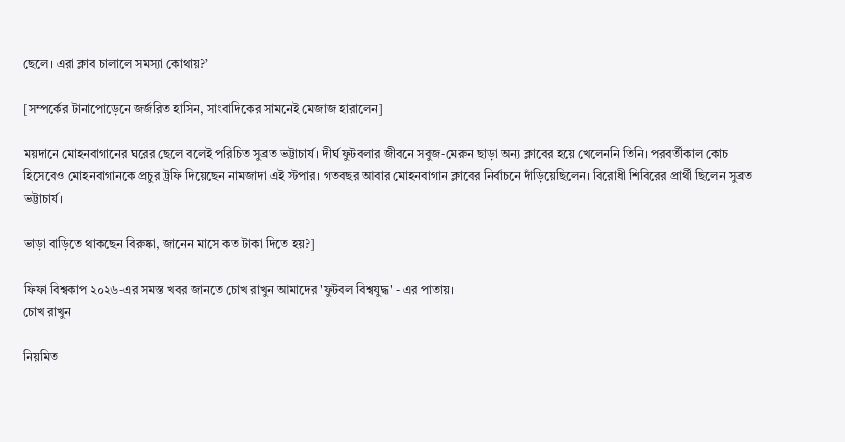ছেলে। এরা ক্লাব চালালে সমস্যা কোথায়?’

[সম্পর্কের টানাপোড়েনে জর্জরিত হাসিন, সাংবাদিকের সামনেই মেজাজ হারালেন]

ময়দানে মোহনবাগানের ঘরের ছেলে বলেই পরিচিত সুব্রত ভট্টাচার্য। দীর্ঘ ফুটবলার জীবনে সবুজ-মেরুন ছাড়া অন্য ক্লাবের হয়ে খেলেননি তিনি। পরবর্তীকাল কোচ হিসেবেও মোহনবাগানকে প্রচুর ট্রফি দিয়েছেন নামজাদা এই স্টপার। গতবছর আবার মোহনবাগান ক্লাবের নির্বাচনে দাঁড়িয়েছিলেন। বিরোধী শিবিরের প্রার্থী ছিলেন সুব্রত ভট্টাচার্য।

ভাড়া বাড়িতে থাকছেন বিরুষ্কা, জানেন মাসে কত টাকা দিতে হয়?]

ফিফা বিশ্বকাপ ২০২৬-এর সমস্ত খবর জানতে চোখ রাখুন আমাদের 'ফুটবল বিশ্বযুদ্ধ' - এর পাতায়।
চোখ রাখুন

নিয়মিত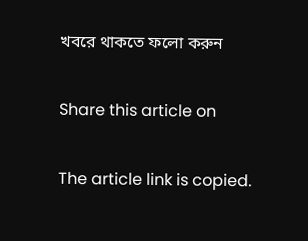খবরে থাকতে ফলো করুন

Share this article on

The article link is copied.